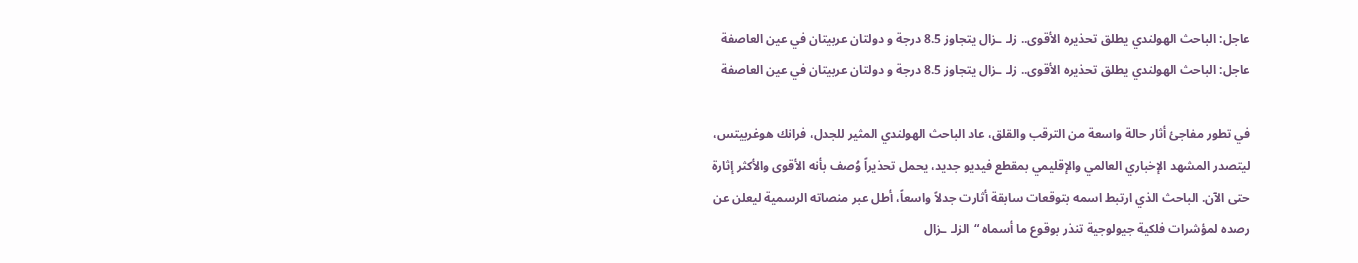عاجل: الباحث الهولندي يطلق تحذيره الأقوى.. زلـ ـزال يتجاوز 8.5 درجة و دولتان عربيتان في عين العاصفة
عاجل: الباحث الهولندي يطلق تحذيره الأقوى.. زلـ ـزال يتجاوز 8.5 درجة و دولتان عربيتان في عين العاصفة

في تطور مفاجئ أثار حالة واسعة من الترقب والقلق، عاد الباحث الهولندي المثير للجدل، فرانك هوغربيتس، ليتصدر المشهد الإخباري العالمي والإقليمي بمقطع فيديو جديد، يحمل تحذيراً وُصف بأنه الأقوى والأكثر إثارة حتى الآن. الباحث الذي ارتبط اسمه بتوقعات سابقة أثارت جدلاً واسعاً، أطل عبر منصاته الرسمية ليعلن عن رصده لمؤشرات فلكية جيولوجية تنذر بوقوع ما أسماه “الزلـ ـزال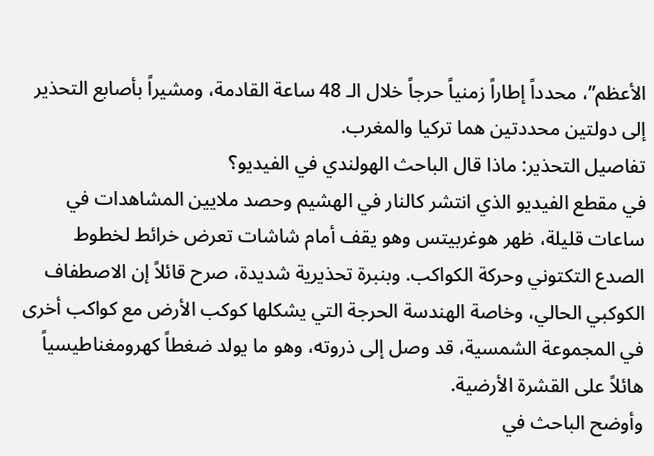الأعظم”، محدداً إطاراً زمنياً حرجاً خلال الـ 48 ساعة القادمة، ومشيراً بأصابع التحذير إلى دولتين محددتين هما تركيا والمغرب.
تفاصيل التحذير: ماذا قال الباحث الهولندي في الفيديو؟
في مقطع الفيديو الذي انتشر كالنار في الهشيم وحصد ملايين المشاهدات في ساعات قليلة، ظهر هوغربيتس وهو يقف أمام شاشات تعرض خرائط لخطوط الصدع التكتوني وحركة الكواكب. وبنبرة تحذيرية شديدة، صرح قائلاً إن الاصطفاف الكوكبي الحالي، وخاصة الهندسة الحرجة التي يشكلها كوكب الأرض مع كواكب أخرى في المجموعة الشمسية، قد وصل إلى ذروته، وهو ما يولد ضغطاً كهرومغناطيسياً هائلاً على القشرة الأرضية.
وأوضح الباحث في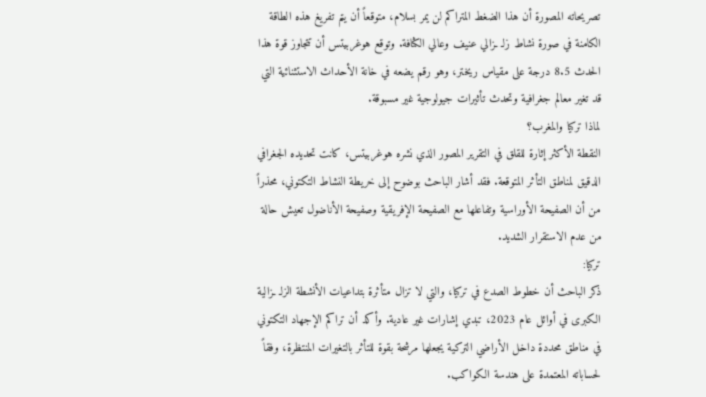تصريحاته المصورة أن هذا الضغط المتراكم لن يمر بسلام، متوقعاً أن يتم تفريغ هذه الطاقة الكامنة في صورة نشاط زلـ ـزالي عنيف وعالي الكثافة. وتوقع هوغربيتس أن تتجاوز قوة هذا الحدث 8.5 درجة على مقياس ريختر، وهو رقم يضعه في خانة الأحداث الاستثنائية التي قد تغير معالم جغرافية وتحدث تأثيرات جيولوجية غير مسبوقة.
لماذا تركيا والمغرب؟
النقطة الأكثر إثارة للقلق في التقرير المصور الذي نشره هوغربيتس، كانت تحديده الجغرافي الدقيق لمناطق التأثر المتوقعة. فقد أشار الباحث بوضوح إلى خريطة النشاط التكتوني، محذراً من أن الصفيحة الأوراسية وتفاعلها مع الصفيحة الإفريقية وصفيحة الأناضول تعيش حالة من عدم الاستقرار الشديد.
تركيا:
ذكر الباحث أن خطوط الصدع في تركيا، والتي لا تزال متأثرة بتداعيات الأنشطة الزلـ ـزالية الكبرى في أوائل عام 2023، تبدي إشارات غير عادية. وأكد أن تراكم الإجهاد التكتوني في مناطق محددة داخل الأراضي التركية يجعلها مرشحة بقوة للتأثر بالتغيرات المنتظرة، وفقاً لحساباته المعتمدة على هندسة الكواكب.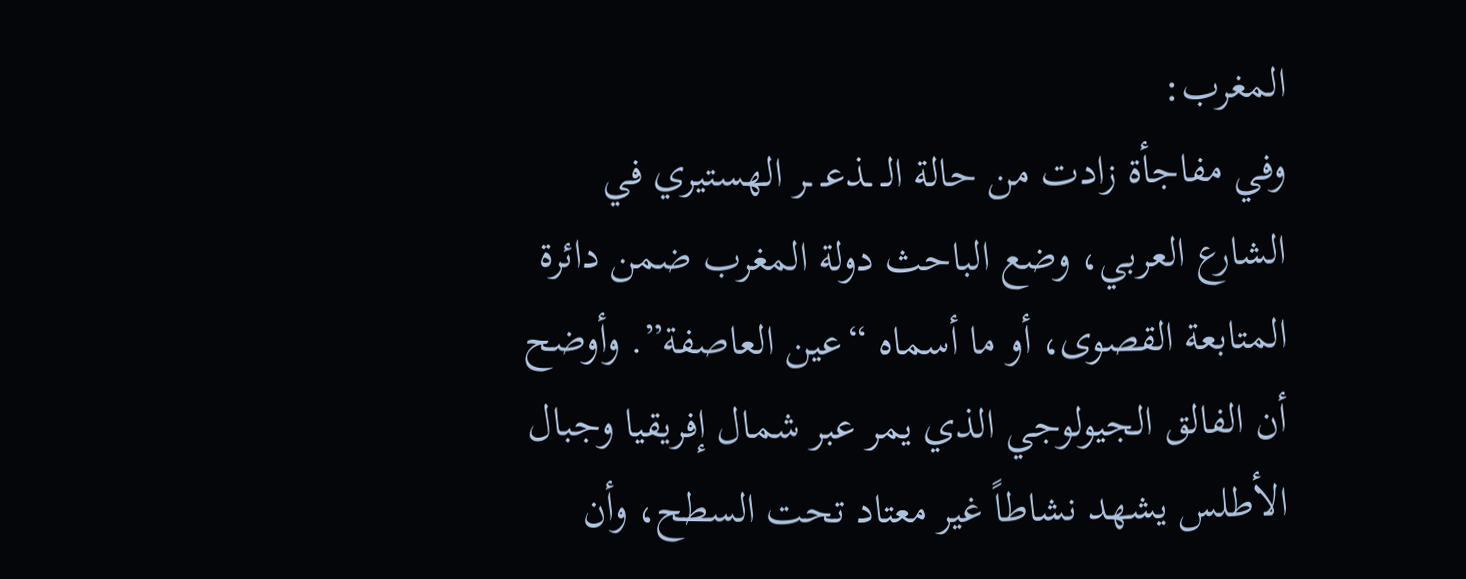المغرب:
وفي مفاجأة زادت من حالة الـ ـذعـ ـر الهستيري في الشارع العربي، وضع الباحث دولة المغرب ضمن دائرة المتابعة القصوى، أو ما أسماه “عين العاصفة”. وأوضح أن الفالق الجيولوجي الذي يمر عبر شمال إفريقيا وجبال الأطلس يشهد نشاطاً غير معتاد تحت السطح، وأن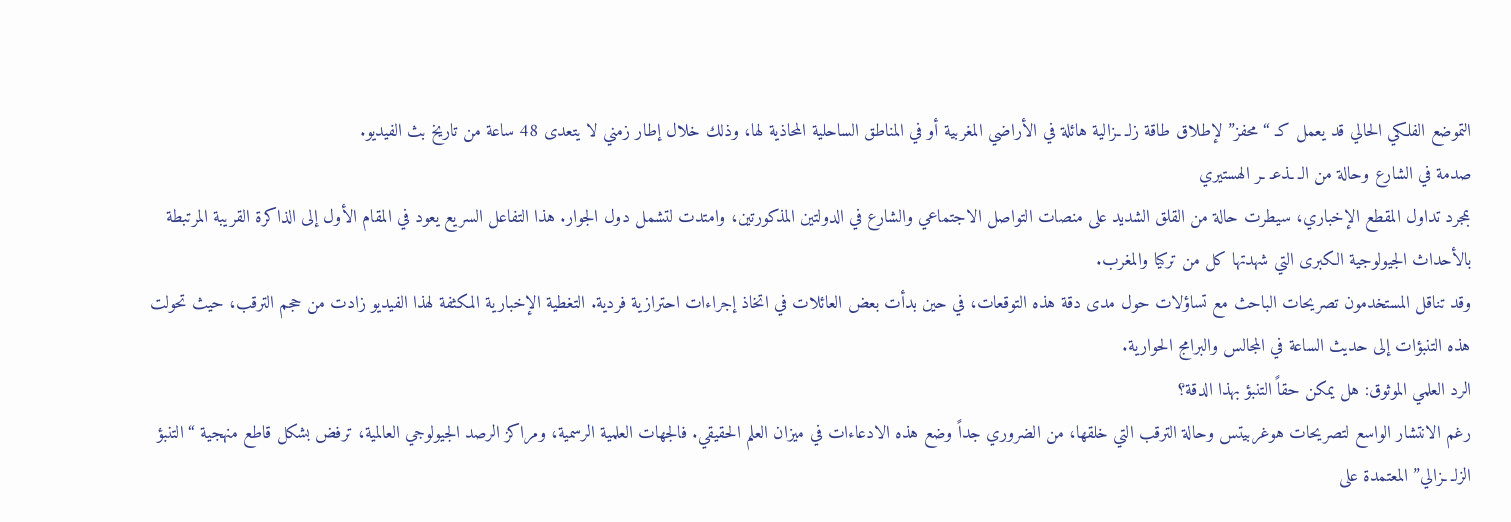التموضع الفلكي الحالي قد يعمل كـ “محفز” لإطلاق طاقة زلـ ـزالية هائلة في الأراضي المغربية أو في المناطق الساحلية المحاذية لها، وذلك خلال إطار زمني لا يتعدى 48 ساعة من تاريخ بث الفيديو.
صدمة في الشارع وحالة من الـ ـذعـ ـر الهستيري
بمجرد تداول المقطع الإخباري، سيطرت حالة من القلق الشديد على منصات التواصل الاجتماعي والشارع في الدولتين المذكورتين، وامتدت لتشمل دول الجوار. هذا التفاعل السريع يعود في المقام الأول إلى الذاكرة القريبة المرتبطة بالأحداث الجيولوجية الكبرى التي شهدتها كل من تركيا والمغرب.
وقد تناقل المستخدمون تصريحات الباحث مع تساؤلات حول مدى دقة هذه التوقعات، في حين بدأت بعض العائلات في اتخاذ إجراءات احترازية فردية. التغطية الإخبارية المكثفة لهذا الفيديو زادت من حجم الترقب، حيث تحولت هذه التنبؤات إلى حديث الساعة في المجالس والبرامج الحوارية.
الرد العلمي الموثوق: هل يمكن حقاً التنبؤ بهذا الدقة؟
رغم الانتشار الواسع لتصريحات هوغربيتس وحالة الترقب التي خلقها، من الضروري جداً وضع هذه الادعاءات في ميزان العلم الحقيقي. فالجهات العلمية الرسمية، ومراكز الرصد الجيولوجي العالمية، ترفض بشكل قاطع منهجية “التنبؤ الزلـ ـزالي” المعتمدة على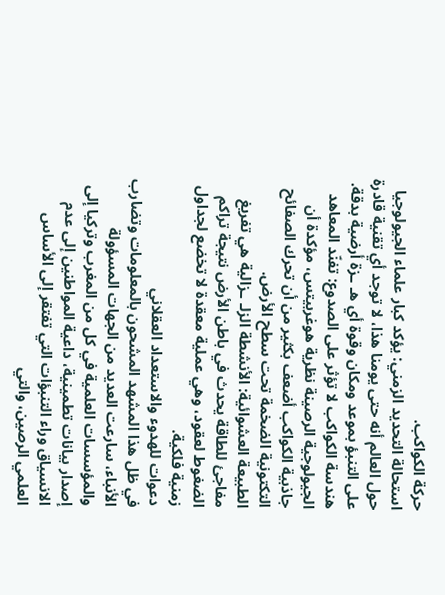حركة الكواكب.
استحالة التحديد الزمني: يؤكد كبار علماء الجيولوجيا حول العالم أنه حتى يومنا هذا، لا توجد أي تقنية قادرة على التنبؤ بموعد ومكان وقوة أي هـ ـزة أرضية بدقة.
هندسة الكواكب لا تؤثر على الصدوع: تفنّد المعاهد الجيولوجية الرصينة نظرية هوغربيتس، مؤكدة أن جاذبية الكواكب أضعف بكثير من أن تحرك الصفائح التكتونية الضخمة تحت سطح الأرض.
الطبيعة العشوائية: الأنشطة الزلـ ـزالية هي تفريغ مفاجئ للطاقة يحدث في باطن الأرض نتيجة تراكم الضغوط لعقود، وهي عملية معقدة لا تخضع لجداول زمنية فلكية.
دعوات للهدوء والاستعداد العقلاني
في ظل هذا المشهد المشحون بالمعلومات وتضارب الأنباء، سارعت العديد من الجهات المسؤولة والمؤسسات العلمية في كل من المغرب وتركيا إلى إصدار بيانات تطمينية، داعية المواطنين إلى عدم الانسياق وراء التنبؤات التي تفتقر إلى الأساس العلمي الرصين، والتي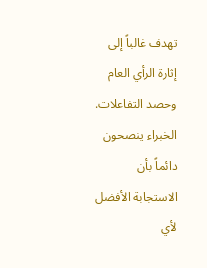تهدف غالباً إلى إثارة الرأي العام وحصد التفاعلات.
الخبراء ينصحون دائماً بأن الاستجابة الأفضل لأي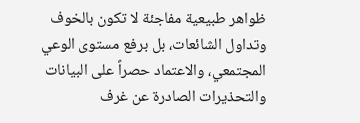ظواهر طبيعية مفاجئة لا تكون بالخوف وتداول الشائعات، بل برفع مستوى الوعي المجتمعي، والاعتماد حصراً على البيانات والتحذيرات الصادرة عن غرف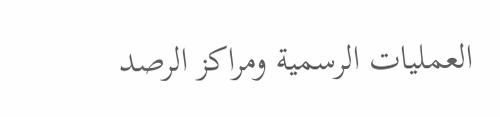العمليات الرسمية ومراكز الرصد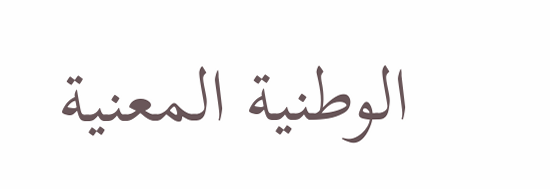الوطنية المعنية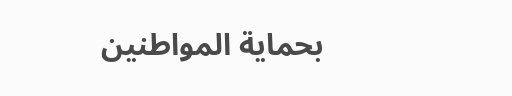بحماية المواطنين